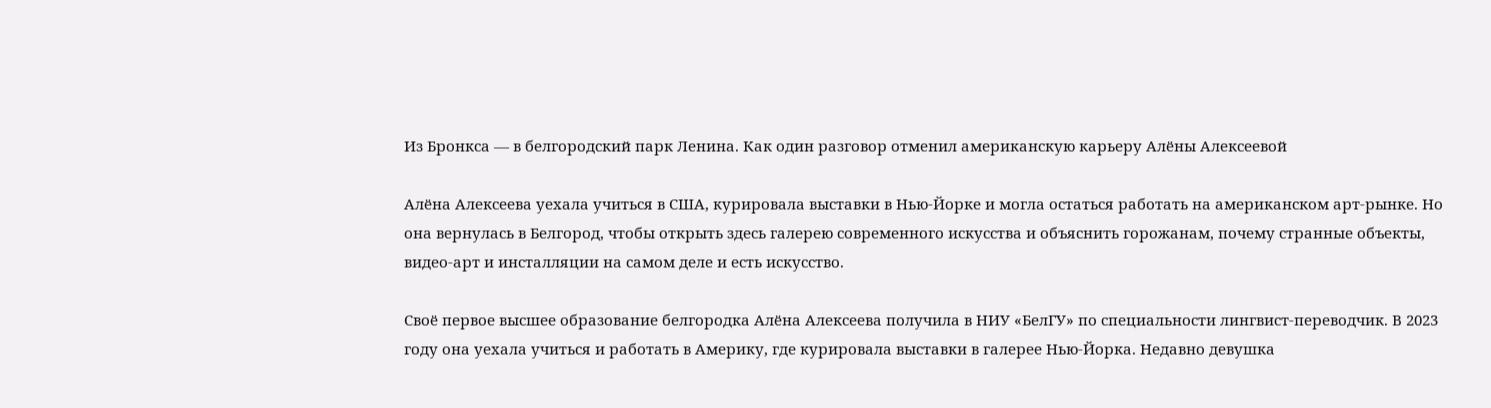Из Бронкса — в белгородский парк Ленина. Как один разговор отменил американскую карьеру Алёны Алексеевой

Алёна Алексеева уехала учиться в США, курировала выставки в Нью-Йорке и могла остаться работать на американском арт-рынке. Но она вернулась в Белгород, чтобы открыть здесь галерею современного искусства и объяснить горожанам, почему странные объекты, видео-арт и инсталляции на самом деле и есть искусство.

Своё первое высшее образование белгородка Алёна Алексеева получила в НИУ «БелГУ» по специальности лингвист-переводчик. В 2023 году она уехала учиться и работать в Америку, где курировала выставки в галерее Нью-Йорка. Недавно девушка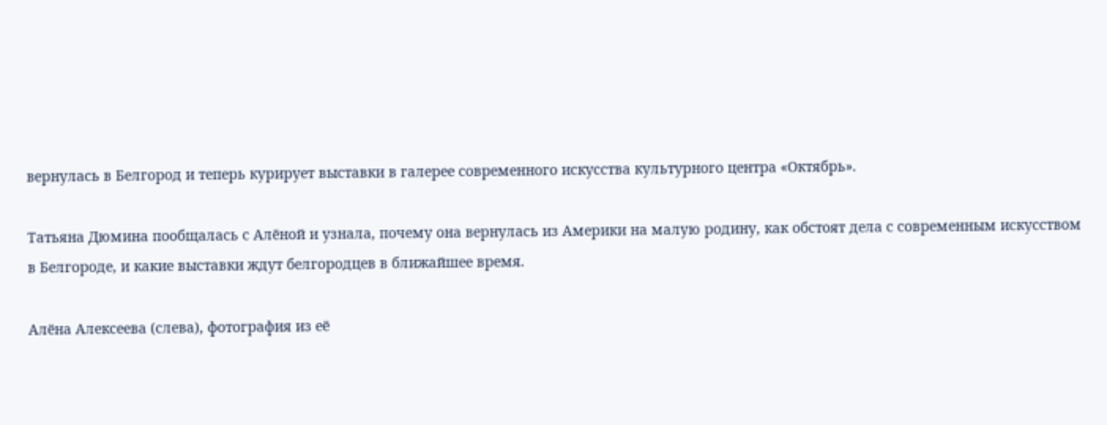вернулась в Белгород и теперь курирует выставки в галерее современного искусства культурного центра «Октябрь».

Татьяна Дюмина пообщалась с Алёной и узнала, почему она вернулась из Америки на малую родину, как обстоят дела с современным искусством в Белгороде, и какие выставки ждут белгородцев в ближайшее время.

Алёна Алексеева (слева), фотография из её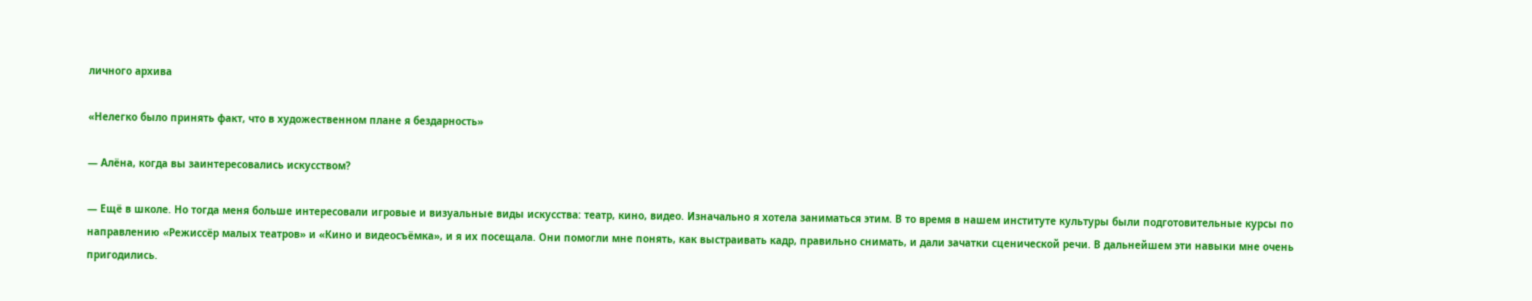личного архива

«Нелегко было принять факт, что в художественном плане я бездарность»

— Алёна, когда вы заинтересовались искусством?

— Ещё в школе. Но тогда меня больше интересовали игровые и визуальные виды искусства: театр, кино, видео. Изначально я хотела заниматься этим. В то время в нашем институте культуры были подготовительные курсы по направлению «Режиссёр малых театров» и «Кино и видеосъёмка», и я их посещала. Они помогли мне понять, как выстраивать кадр, правильно снимать, и дали зачатки сценической речи. В дальнейшем эти навыки мне очень пригодились.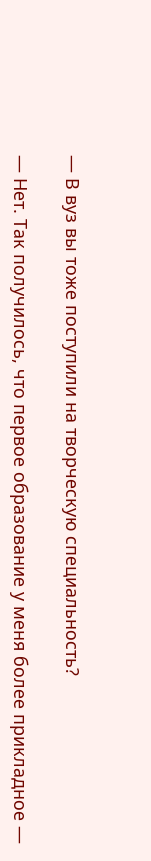— В вуз вы тоже поступили на творческую специальность?

— Нет. Так получилось, что первое образование у меня более прикладное —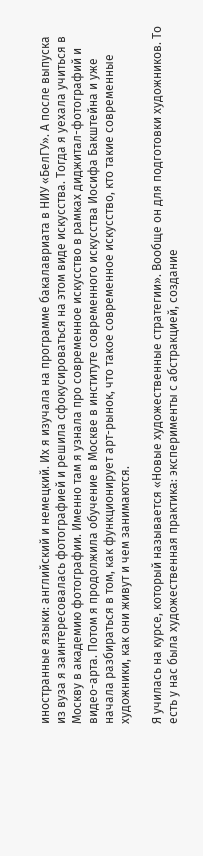иностранные языки: английский и немецкий. Их я изучала на программе бакалавриата в НИУ «БелГУ». А после выпуска из вуза я заинтересовалась фотографией и решила сфокусироваться на этом виде искусства. Тогда я уехала учиться в Москву в академию фотографии. Именно там я узнала про современное искусство в рамках диджитал-фотографий и видео-арта. Потом я продолжила обучение в Москве в институте современного искусства Иосифа Бакштейна и уже начала разбираться в том, как функционирует арт-рынок, что такое современное искусство, кто такие современные художники, как они живут и чем занимаются.

Я училась на курсе, который называется «Новые художественные стратегии». Вообще он для подготовки художников. То есть у нас была художественная практика: эксперименты с абстракцией, создание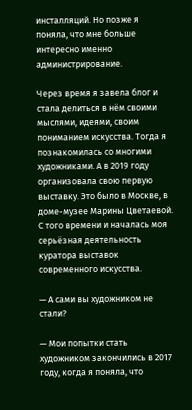инсталляций. Но позже я поняла, что мне больше интересно именно администрирование.

Через время я завела блог и стала делиться в нём своими мыслями, идеями, своим пониманием искусства. Тогда я познакомилась со многими художниками. А в 2019 году организовала свою первую выставку. Это было в Москве, в доме-музее Марины Цветаевой. С того времени и началась моя серьёзная деятельность куратора выставок современного искусства.

— А сами вы художником не стали?

— Мои попытки стать художником закончились в 2017 году, когда я поняла, что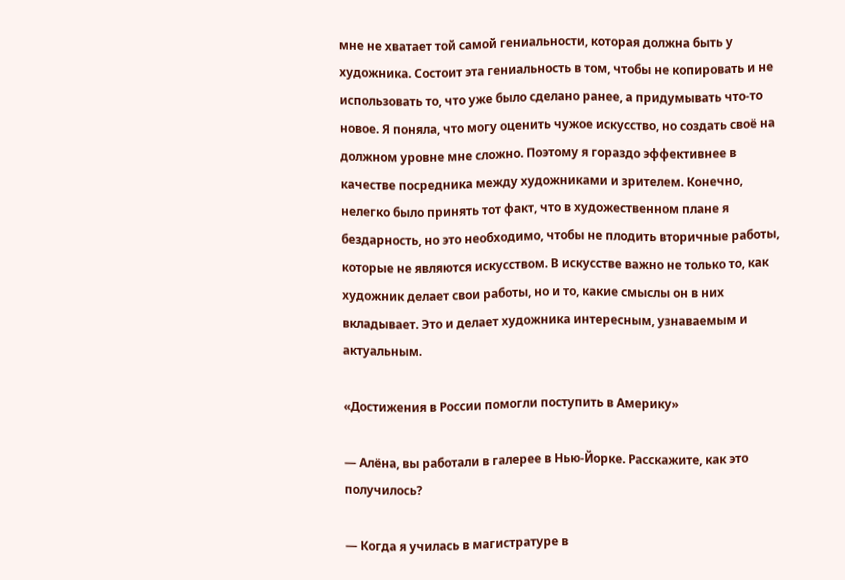мне не хватает той самой гениальности, которая должна быть у художника. Состоит эта гениальность в том, чтобы не копировать и не использовать то, что уже было сделано ранее, а придумывать что-то новое. Я поняла, что могу оценить чужое искусство, но создать своё на должном уровне мне сложно. Поэтому я гораздо эффективнее в качестве посредника между художниками и зрителем. Конечно, нелегко было принять тот факт, что в художественном плане я бездарность, но это необходимо, чтобы не плодить вторичные работы, которые не являются искусством. В искусстве важно не только то, как художник делает свои работы, но и то, какие смыслы он в них вкладывает. Это и делает художника интересным, узнаваемым и актуальным.

«Достижения в России помогли поступить в Америку»

— Алёна, вы работали в галерее в Нью-Йорке. Расскажите, как это получилось?

— Когда я училась в магистратуре в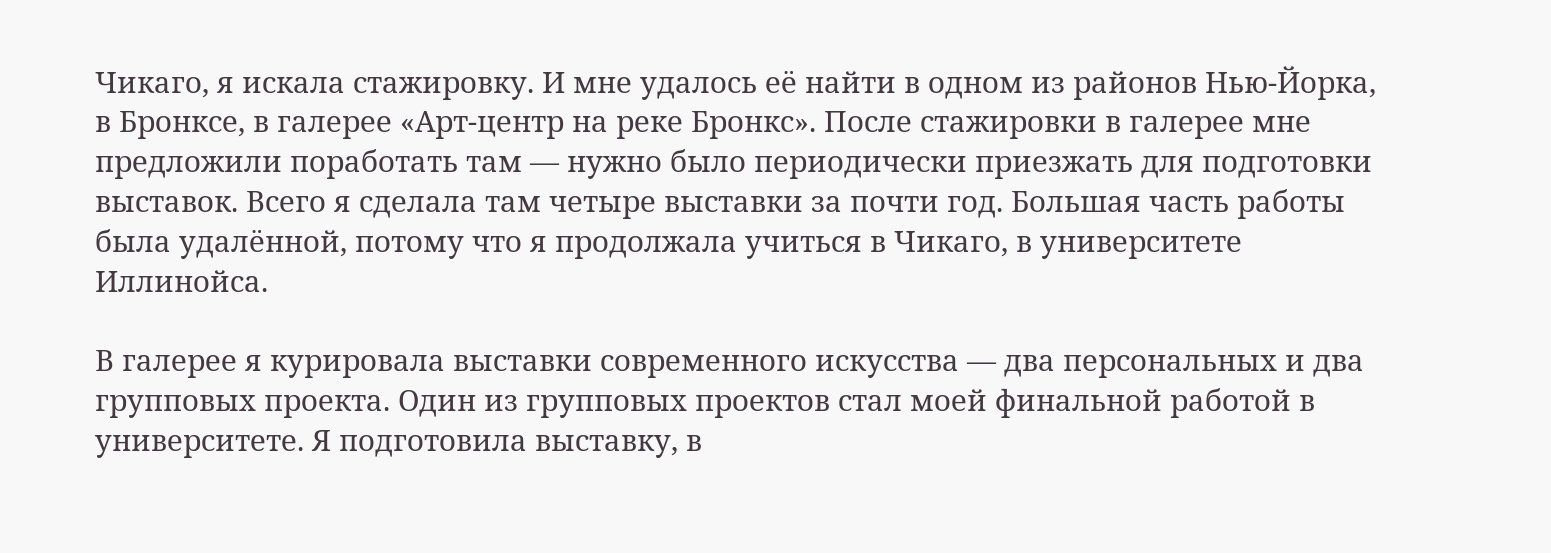Чикаго, я искала стажировку. И мне удалось её найти в одном из районов Нью-Йорка, в Бронксе, в галерее «Арт-центр на реке Бронкс». После стажировки в галерее мне предложили поработать там — нужно было периодически приезжать для подготовки выставок. Всего я сделала там четыре выставки за почти год. Большая часть работы была удалённой, потому что я продолжала учиться в Чикаго, в университете Иллинойса.

В галерее я курировала выставки современного искусства — два персональных и два групповых проекта. Один из групповых проектов стал моей финальной работой в университете. Я подготовила выставку, в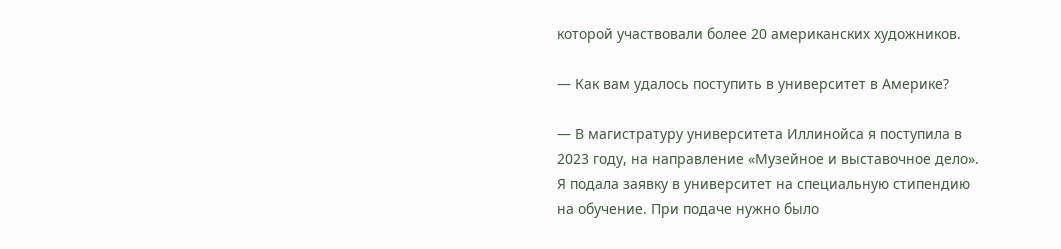которой участвовали более 20 американских художников.

— Как вам удалось поступить в университет в Америке?

— В магистратуру университета Иллинойса я поступила в 2023 году, на направление «Музейное и выставочное дело». Я подала заявку в университет на специальную стипендию на обучение. При подаче нужно было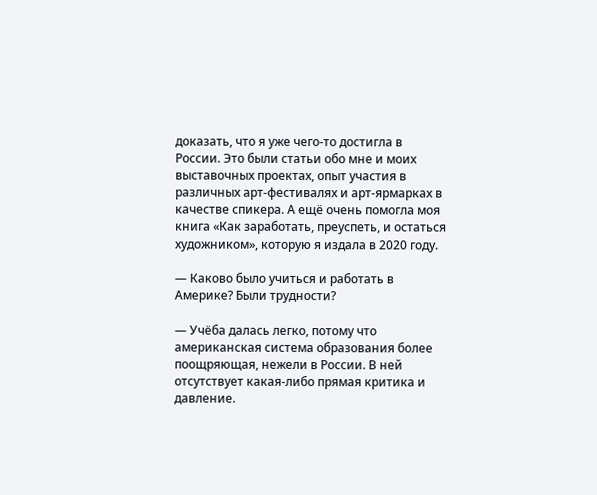доказать, что я уже чего-то достигла в России. Это были статьи обо мне и моих выставочных проектах, опыт участия в различных арт-фестивалях и арт-ярмарках в качестве спикера. А ещё очень помогла моя книга «Как заработать, преуспеть, и остаться художником», которую я издала в 2020 году.

— Каково было учиться и работать в Америке? Были трудности?

— Учёба далась легко, потому что американская система образования более поощряющая, нежели в России. В ней отсутствует какая-либо прямая критика и давление.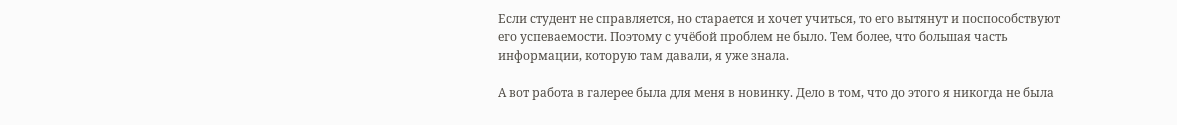Если студент не справляется, но старается и хочет учиться, то его вытянут и поспособствуют его успеваемости. Поэтому с учёбой проблем не было. Тем более, что большая часть информации, которую там давали, я уже знала.

А вот работа в галерее была для меня в новинку. Дело в том, что до этого я никогда не была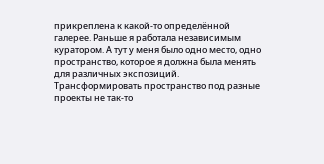прикреплена к какой-то определённой галерее. Раньше я работала независимым куратором. А тут у меня было одно место, одно пространство, которое я должна была менять для различных экспозиций. Трансформировать пространство под разные проекты не так-то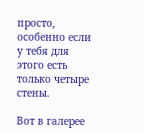просто, особенно если у тебя для этого есть только четыре стены.

Вот в галерее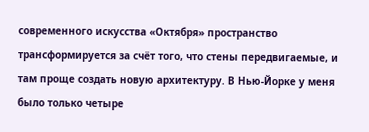современного искусства «Октября» пространство трансформируется за счёт того, что стены передвигаемые, и там проще создать новую архитектуру. В Нью-Йорке у меня было только четыре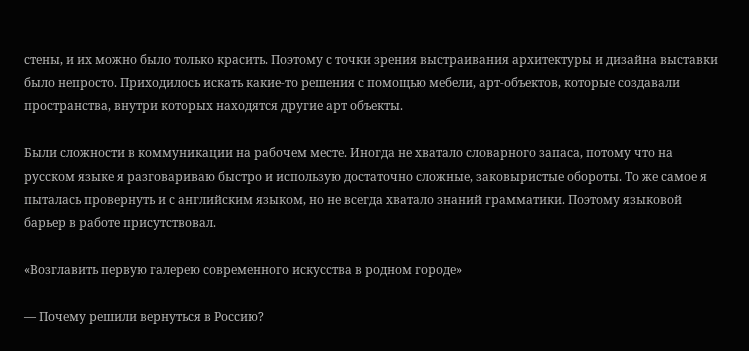стены, и их можно было только красить. Поэтому с точки зрения выстраивания архитектуры и дизайна выставки было непросто. Приходилось искать какие-то решения с помощью мебели, арт-объектов, которые создавали пространства, внутри которых находятся другие арт объекты.

Были сложности в коммуникации на рабочем месте. Иногда не хватало словарного запаса, потому что на русском языке я разговариваю быстро и использую достаточно сложные, заковыристые обороты. То же самое я пыталась провернуть и с английским языком, но не всегда хватало знаний грамматики. Поэтому языковой барьер в работе присутствовал.

«Возглавить первую галерею современного искусства в родном городе»

— Почему решили вернуться в Россию?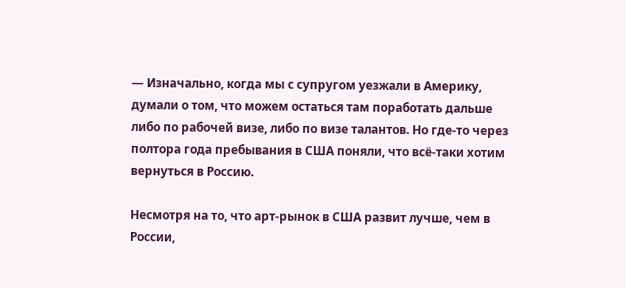— Изначально, когда мы с супругом уезжали в Америку, думали о том, что можем остаться там поработать дальше либо по рабочей визе, либо по визе талантов. Но где-то через полтора года пребывания в США поняли, что всё-таки хотим вернуться в Россию.

Несмотря на то, что арт-рынок в США развит лучше, чем в России,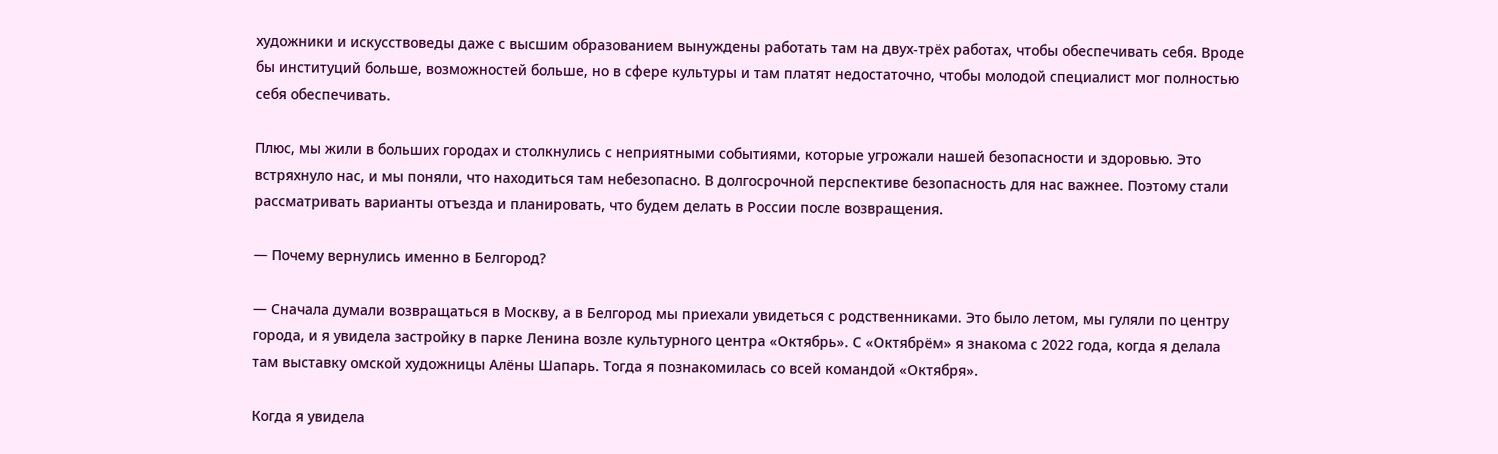художники и искусствоведы даже с высшим образованием вынуждены работать там на двух-трёх работах, чтобы обеспечивать себя. Вроде бы институций больше, возможностей больше, но в сфере культуры и там платят недостаточно, чтобы молодой специалист мог полностью себя обеспечивать.

Плюс, мы жили в больших городах и столкнулись с неприятными событиями, которые угрожали нашей безопасности и здоровью. Это встряхнуло нас, и мы поняли, что находиться там небезопасно. В долгосрочной перспективе безопасность для нас важнее. Поэтому стали рассматривать варианты отъезда и планировать, что будем делать в России после возвращения.

— Почему вернулись именно в Белгород?

— Сначала думали возвращаться в Москву, а в Белгород мы приехали увидеться с родственниками. Это было летом, мы гуляли по центру города, и я увидела застройку в парке Ленина возле культурного центра «Октябрь». С «Октябрём» я знакома с 2022 года, когда я делала там выставку омской художницы Алёны Шапарь. Тогда я познакомилась со всей командой «Октября».

Когда я увидела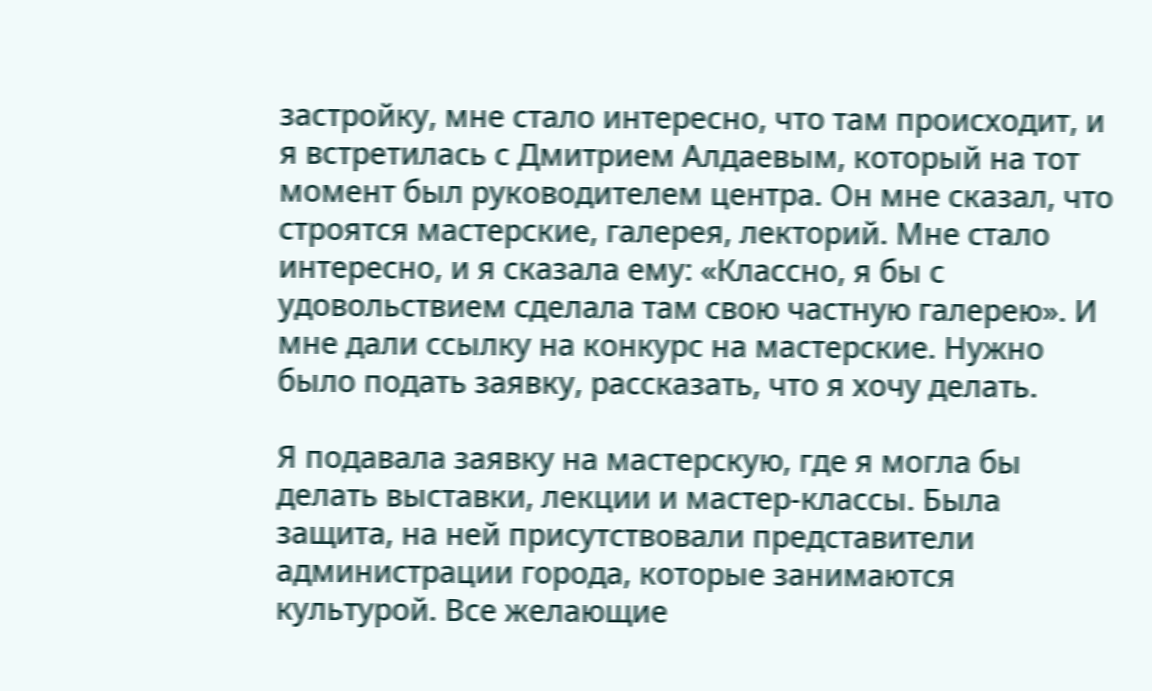застройку, мне стало интересно, что там происходит, и я встретилась с Дмитрием Алдаевым, который на тот момент был руководителем центра. Он мне сказал, что строятся мастерские, галерея, лекторий. Мне стало интересно, и я сказала ему: «Классно, я бы с удовольствием сделала там свою частную галерею». И мне дали ссылку на конкурс на мастерские. Нужно было подать заявку, рассказать, что я хочу делать.

Я подавала заявку на мастерскую, где я могла бы делать выставки, лекции и мастер-классы. Была защита, на ней присутствовали представители администрации города, которые занимаются культурой. Все желающие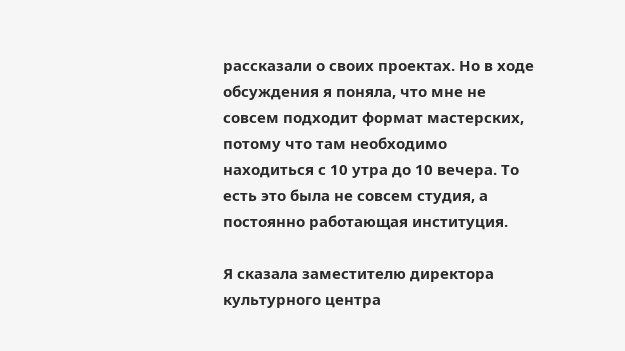рассказали о своих проектах. Но в ходе обсуждения я поняла, что мне не совсем подходит формат мастерских, потому что там необходимо находиться с 10 утра до 10 вечера. То есть это была не совсем студия, а постоянно работающая институция.

Я сказала заместителю директора культурного центра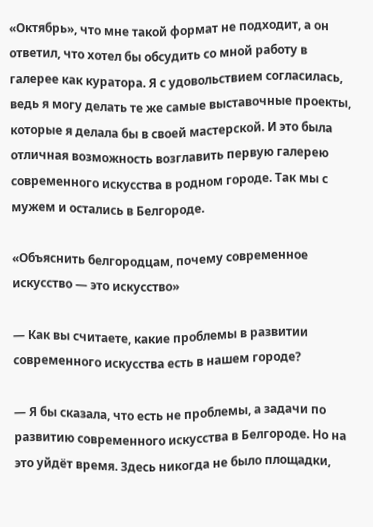«Октябрь», что мне такой формат не подходит, а он ответил, что хотел бы обсудить со мной работу в галерее как куратора. Я с удовольствием согласилась, ведь я могу делать те же самые выставочные проекты, которые я делала бы в своей мастерской. И это была отличная возможность возглавить первую галерею современного искусства в родном городе. Так мы с мужем и остались в Белгороде.

«Объяснить белгородцам, почему современное искусство — это искусство»

— Как вы считаете, какие проблемы в развитии современного искусства есть в нашем городе?

— Я бы сказала, что есть не проблемы, а задачи по развитию современного искусства в Белгороде. Но на это уйдёт время. Здесь никогда не было площадки,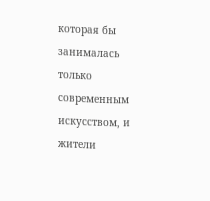которая бы занималась только современным искусством, и жители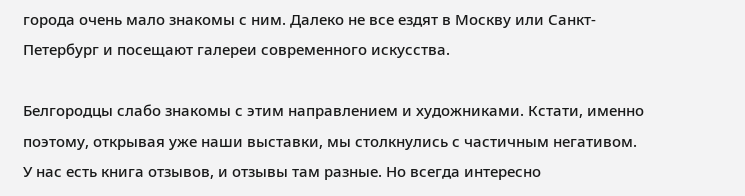города очень мало знакомы с ним. Далеко не все ездят в Москву или Санкт-Петербург и посещают галереи современного искусства.

Белгородцы слабо знакомы с этим направлением и художниками. Кстати, именно поэтому, открывая уже наши выставки, мы столкнулись с частичным негативом. У нас есть книга отзывов, и отзывы там разные. Но всегда интересно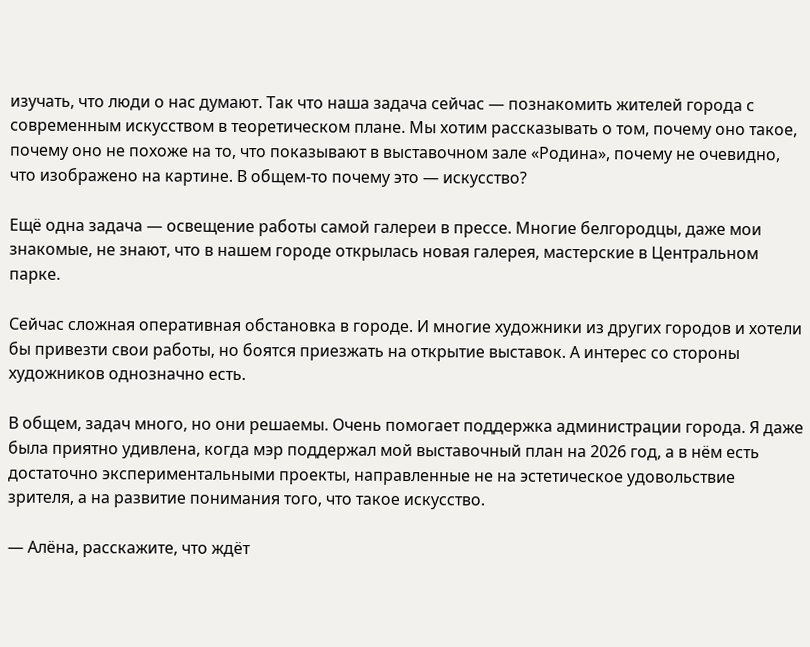изучать, что люди о нас думают. Так что наша задача сейчас — познакомить жителей города с современным искусством в теоретическом плане. Мы хотим рассказывать о том, почему оно такое, почему оно не похоже на то, что показывают в выставочном зале «Родина», почему не очевидно, что изображено на картине. В общем-то почему это — искусство?

Ещё одна задача — освещение работы самой галереи в прессе. Многие белгородцы, даже мои знакомые, не знают, что в нашем городе открылась новая галерея, мастерские в Центральном парке.

Сейчас сложная оперативная обстановка в городе. И многие художники из других городов и хотели бы привезти свои работы, но боятся приезжать на открытие выставок. А интерес со стороны художников однозначно есть.

В общем, задач много, но они решаемы. Очень помогает поддержка администрации города. Я даже была приятно удивлена, когда мэр поддержал мой выставочный план на 2026 год, а в нём есть достаточно экспериментальными проекты, направленные не на эстетическое удовольствие зрителя, а на развитие понимания того, что такое искусство.

— Алёна, расскажите, что ждёт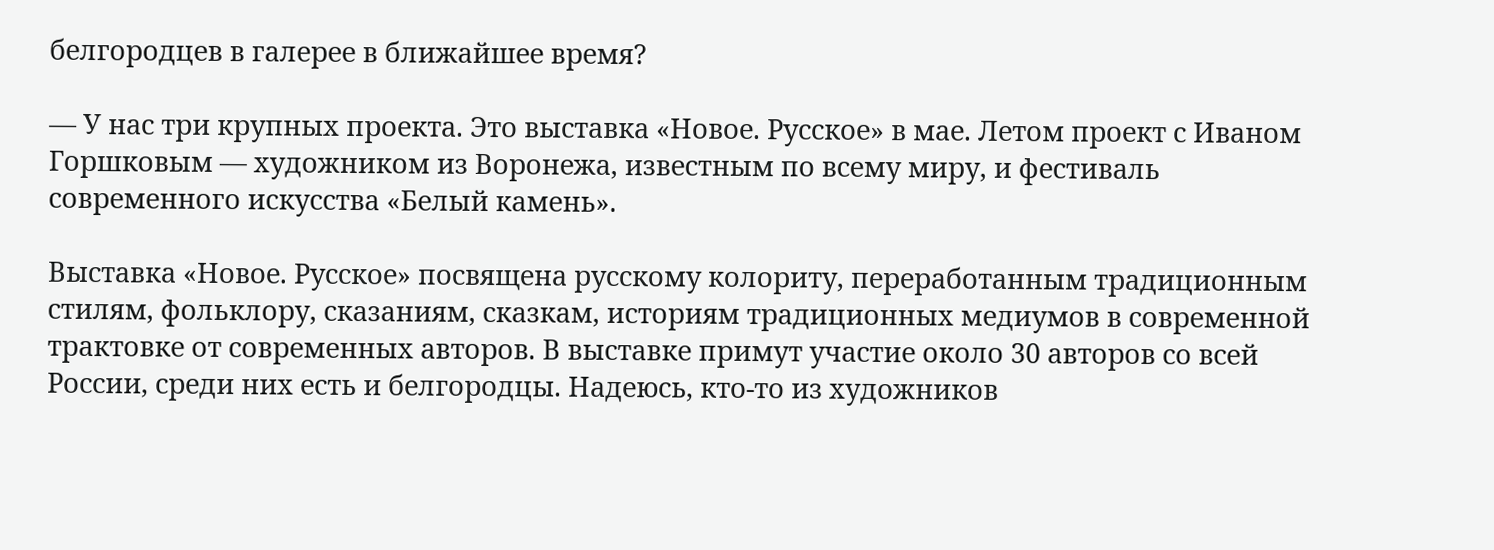белгородцев в галерее в ближайшее время?

— У нас три крупных проекта. Это выставка «Новое. Русское» в мае. Летом проект с Иваном Горшковым — художником из Воронежа, известным по всему миру, и фестиваль современного искусства «Белый камень».

Выставка «Новое. Русское» посвящена русскому колориту, переработанным традиционным стилям, фольклору, сказаниям, сказкам, историям традиционных медиумов в современной трактовке от современных авторов. В выставке примут участие около 30 авторов со всей России, среди них есть и белгородцы. Надеюсь, кто-то из художников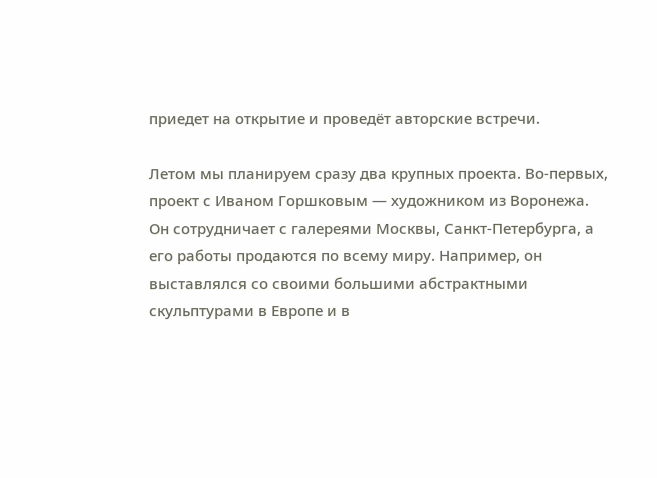приедет на открытие и проведёт авторские встречи.

Летом мы планируем сразу два крупных проекта. Во-первых, проект с Иваном Горшковым — художником из Воронежа. Он сотрудничает с галереями Москвы, Санкт-Петербурга, а его работы продаются по всему миру. Например, он выставлялся со своими большими абстрактными скульптурами в Европе и в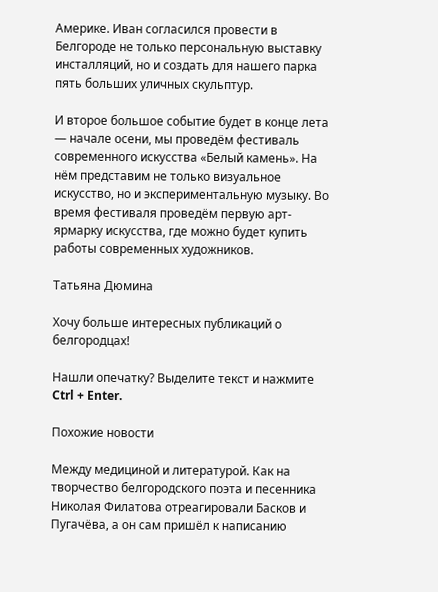Америке. Иван согласился провести в Белгороде не только персональную выставку инсталляций, но и создать для нашего парка пять больших уличных скульптур.

И второе большое событие будет в конце лета — начале осени, мы проведём фестиваль современного искусства «Белый камень». На нём представим не только визуальное искусство, но и экспериментальную музыку. Во время фестиваля проведём первую арт-ярмарку искусства, где можно будет купить работы современных художников.

Татьяна Дюмина

Хочу больше интересных публикаций о белгородцах!

Нашли опечатку? Выделите текст и нажмите Ctrl + Enter.

Похожие новости

Между медициной и литературой. Как на творчество белгородского поэта и песенника Николая Филатова отреагировали Басков и Пугачёва, а он сам пришёл к написанию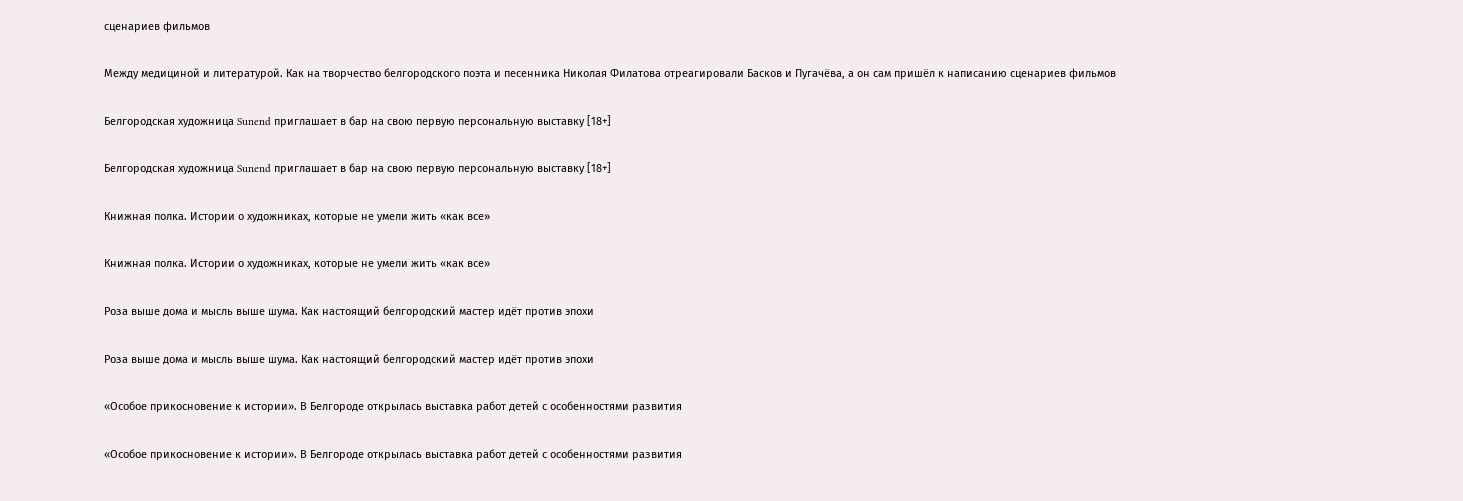сценариев фильмов

Между медициной и литературой. Как на творчество белгородского поэта и песенника Николая Филатова отреагировали Басков и Пугачёва, а он сам пришёл к написанию сценариев фильмов

Белгородская художница Sunend приглашает в бар на свою первую персональную выставку [18+]

Белгородская художница Sunend приглашает в бар на свою первую персональную выставку [18+]

Книжная полка. Истории о художниках, которые не умели жить «как все»

Книжная полка. Истории о художниках, которые не умели жить «как все»

Роза выше дома и мысль выше шума. Как настоящий белгородский мастер идёт против эпохи

Роза выше дома и мысль выше шума. Как настоящий белгородский мастер идёт против эпохи

«Особое прикосновение к истории». В Белгороде открылась выставка работ детей с особенностями развития

«Особое прикосновение к истории». В Белгороде открылась выставка работ детей с особенностями развития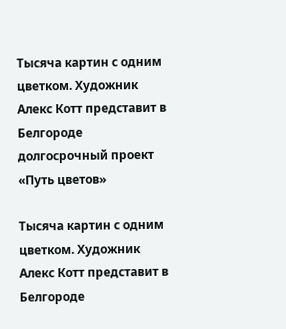Тысяча картин с одним цветком. Художник Алекс Котт представит в Белгороде долгосрочный проект «Путь цветов»

Тысяча картин с одним цветком. Художник Алекс Котт представит в Белгороде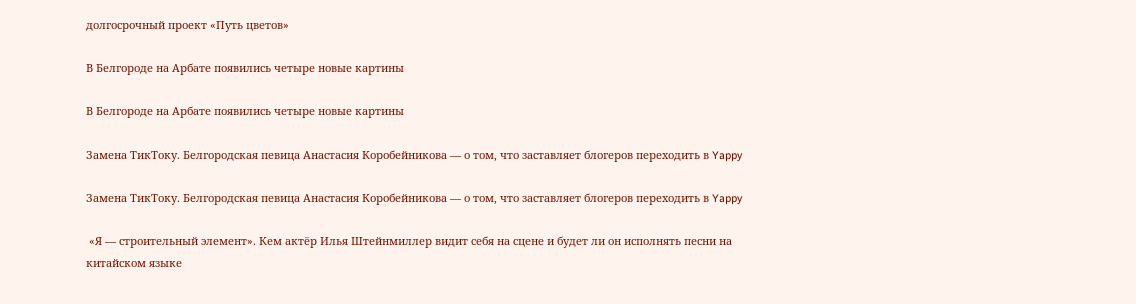долгосрочный проект «Путь цветов»

В Белгороде на Арбате появились четыре новые картины

В Белгороде на Арбате появились четыре новые картины

Замена ТикТоку. Белгородская певица Анастасия Коробейникова — о том, что заставляет блогеров переходить в Yappy

Замена ТикТоку. Белгородская певица Анастасия Коробейникова — о том, что заставляет блогеров переходить в Yappy

 «Я — строительный элемент». Кем актёр Илья Штейнмиллер видит себя на сцене и будет ли он исполнять песни на китайском языке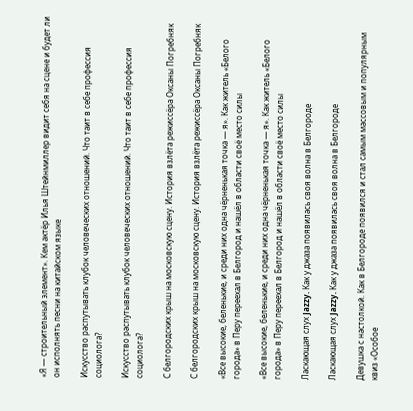«Я — строительный элемент». Кем актёр Илья Штейнмиллер видит себя на сцене и будет ли он исполнять песни на китайском языке

Искусство распутывать клубок человеческих отношений. Что таит в себе профессия социолога?

Искусство распутывать клубок человеческих отношений. Что таит в себе профессия социолога?

С белгородских крыш на московскую сцену. История взлёта режиссёра Оксаны Погребняк

С белгородских крыш на московскую сцену. История взлёта режиссёра Оксаны Погребняк

«Все высокие, беленькие, и среди них одна чёрненькая точка — я». Как житель «Белого города» в Перу переехал в Белгород и нашёл в области своё место силы

«Все высокие, беленькие, и среди них одна чёрненькая точка — я». Как житель «Белого города» в Перу переехал в Белгород и нашёл в области своё место силы

Ласкающая слух Jazzy. Как у джаза появилась своя волна в Белгороде

Ласкающая слух Jazzy. Как у джаза появилась своя волна в Белгороде

Девушка с настолкой. Как в Белгороде появился и стал самым массовым и популярным квиз «Особое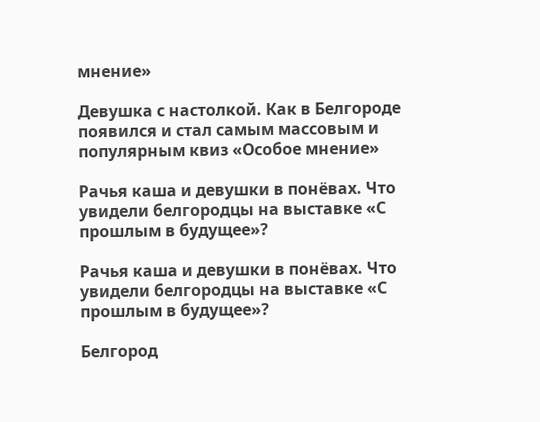мнение»

Девушка с настолкой. Как в Белгороде появился и стал самым массовым и популярным квиз «Особое мнение»

Рачья каша и девушки в понёвах. Что увидели белгородцы на выставке «С прошлым в будущее»?

Рачья каша и девушки в понёвах. Что увидели белгородцы на выставке «С прошлым в будущее»?

Белгород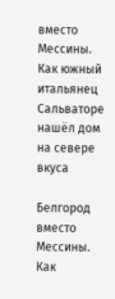вместо Мессины. Как южный итальянец Сальваторе нашёл дом на севере вкуса

Белгород вместо Мессины. Как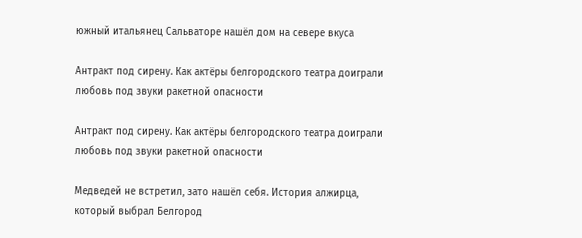южный итальянец Сальваторе нашёл дом на севере вкуса

Антракт под сирену. Как актёры белгородского театра доиграли любовь под звуки ракетной опасности

Антракт под сирену. Как актёры белгородского театра доиграли любовь под звуки ракетной опасности

Медведей не встретил, зато нашёл себя. История алжирца, который выбрал Белгород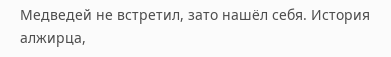Медведей не встретил, зато нашёл себя. История алжирца,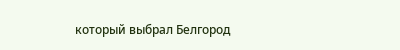который выбрал Белгород